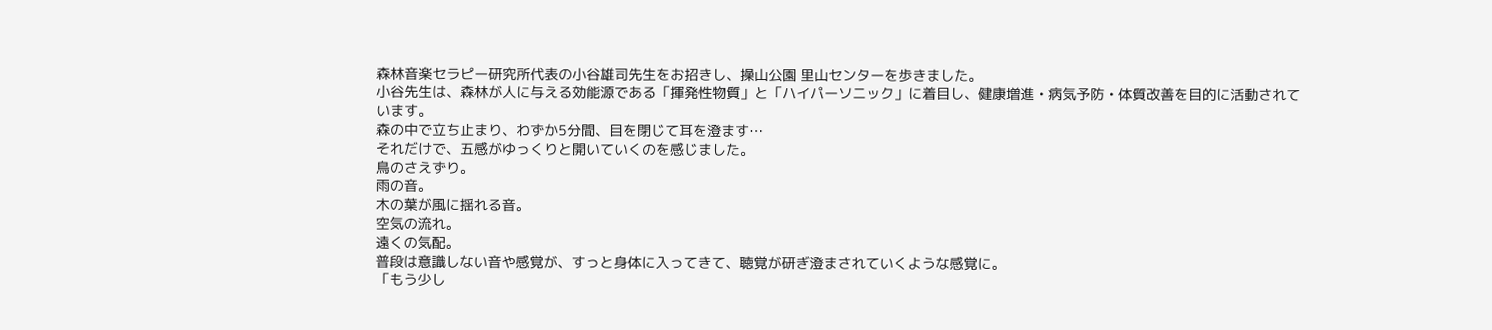森林音楽セラピー研究所代表の小谷雄司先生をお招きし、操山公園 里山センターを歩きました。
小谷先生は、森林が人に与える効能源である「揮発性物質」と「ハイパーソニック」に着目し、健康増進 • 病気予防 • 体質改善を目的に活動されています。
森の中で立ち止まり、わずか5分間、目を閉じて耳を澄ます…
それだけで、五感がゆっくりと開いていくのを感じました。
鳥のさえずり。
雨の音。
木の葉が風に揺れる音。
空気の流れ。
遠くの気配。
普段は意識しない音や感覚が、すっと身体に入ってきて、聴覚が研ぎ澄まされていくような感覚に。
「もう少し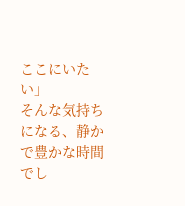ここにいたい」
そんな気持ちになる、静かで豊かな時間でし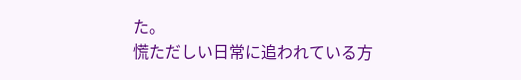た。
慌ただしい日常に追われている方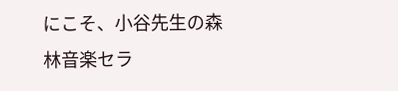にこそ、小谷先生の森林音楽セラ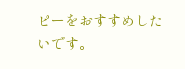ピーをおすすめしたいです。